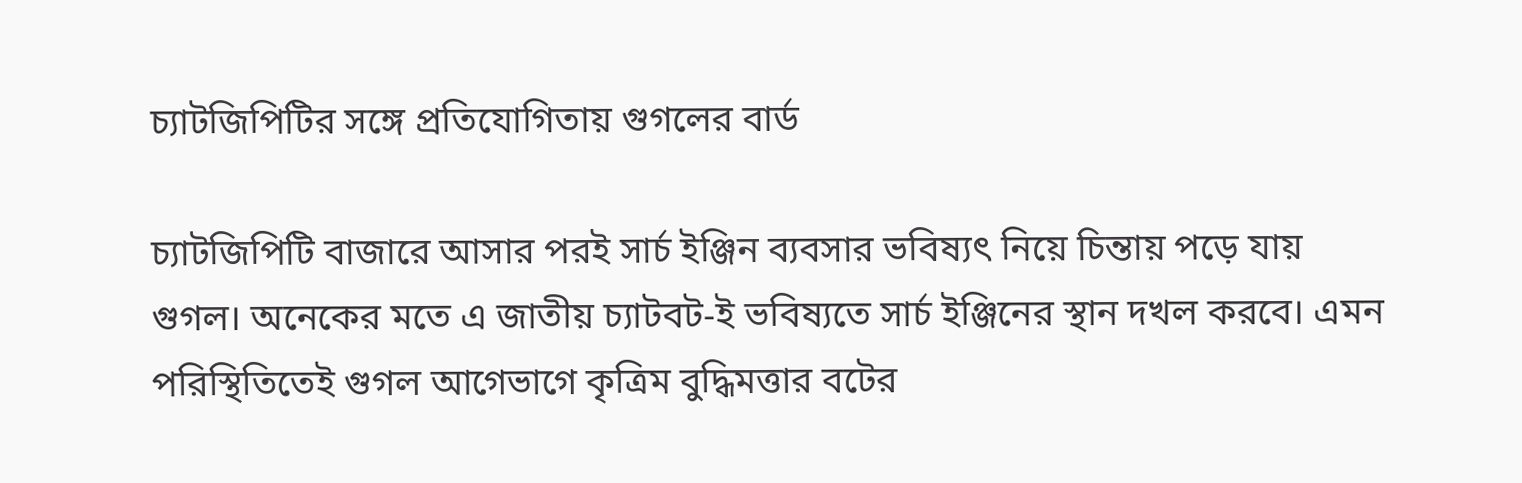চ্যাটজিপিটির সঙ্গে প্রতিযোগিতায় গুগলের বার্ড

চ্যাটজিপিটি বাজারে আসার পরই সার্চ ইঞ্জিন ব্যবসার ভবিষ্যৎ নিয়ে চিন্তায় পড়ে যায় গুগল। অনেকের মতে এ জাতীয় চ্যাটবট-ই ভবিষ্যতে সার্চ ইঞ্জিনের স্থান দখল করবে। এমন পরিস্থিতিতেই গুগল আগেভাগে কৃত্রিম বুদ্ধিমত্তার বটের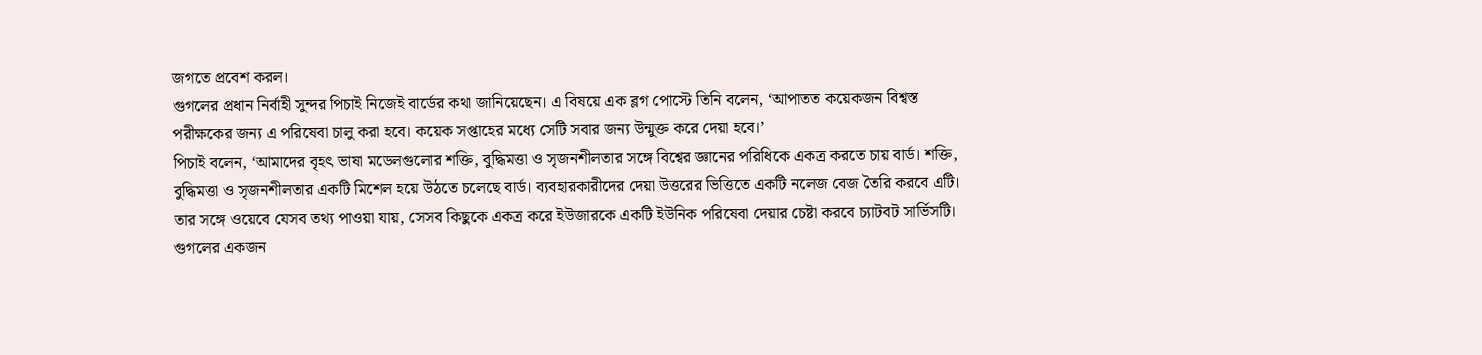জগতে প্রবেশ করল।
গুগলের প্রধান নির্বাহী সুন্দর পিচাই নিজেই বার্ডের কথা জানিয়েছেন। এ বিষয়ে এক ব্লগ পোস্টে তিনি বলেন, ‘আপাতত কয়েকজন বিশ্বস্ত পরীক্ষকের জন্য এ পরিষেবা চালু করা হবে। কয়েক সপ্তাহের মধ্যে সেটি সবার জন্য উন্মুক্ত করে দেয়া হবে।’
পিচাই বলেন, ‘আমাদের বৃহৎ ভাষা মডেলগুলোর শক্তি, বুদ্ধিমত্তা ও সৃজনশীলতার সঙ্গে বিশ্বের জ্ঞানের পরিধিকে একত্র করতে চায় বার্ড। শক্তি, বুদ্ধিমত্তা ও সৃজনশীলতার একটি মিশেল হয়ে উঠতে চলেছে বার্ড। ব্যবহারকারীদের দেয়া উত্তরের ভিত্তিতে একটি নলেজ বেজ তৈরি করবে এটি। তার সঙ্গে ওয়েবে যেসব তথ্য পাওয়া যায়, সেসব কিছুকে একত্র করে ইউজারকে একটি ইউনিক পরিষেবা দেয়ার চেষ্টা করবে চ্যাটবট সার্ভিসটি।
গুগলের একজন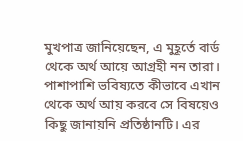মুখপাত্র জানিয়েছেন, এ মুহূর্তে বার্ড থেকে অর্থ আয়ে আগ্রহী নন তারা। পাশাপাশি ভবিষ্যতে কীভাবে এখান থেকে অর্থ আয় করবে সে বিষয়েও কিছু জানায়নি প্রতিষ্ঠানটি। এর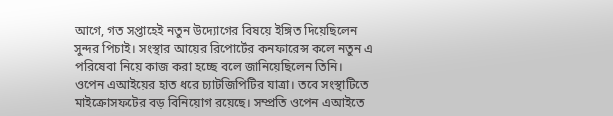আগে, গত সপ্তাহেই নতুন উদ্যোগের বিষয়ে ইঙ্গিত দিয়েছিলেন সুন্দর পিচাই। সংস্থার আয়ের রিপোর্টের কনফারেন্স কলে নতুন এ পরিষেবা নিয়ে কাজ করা হচ্ছে বলে জানিয়েছিলেন তিনি।
ওপেন এআইয়ের হাত ধরে চ্যাটজিপিটির যাত্রা। তবে সংস্থাটিতে মাইক্রোসফটের বড় বিনিয়োগ রয়েছে। সম্প্রতি ওপেন এআইতে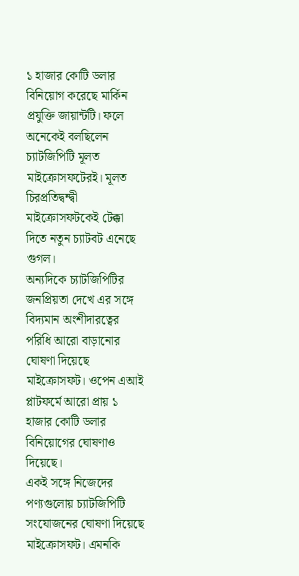১ হাজার কোটি ডলার বিনিয়োগ করেছে মার্কিন প্রযুক্তি জায়ান্টটি। ফলে অনেকেই বলছিলেন চ্যাটজিপিটি মূলত মাইক্রোসফটেরই। মূলত চিরপ্রতিদ্বন্দ্বী মাইক্রোসফটকেই টেক্কা দিতে নতুন চ্যাটবট এনেছে গুগল।
অন্যদিকে চ্যাটজিপিটির জনপ্রিয়তা দেখে এর সঙ্গে বিদ্যমান অংশীদারত্বের পরিধি আরো বাড়ানোর ঘোষণা দিয়েছে মাইক্রোসফট। ওপেন এআই প্লাটফর্মে আরো প্রায় ১ হাজার কোটি ডলার বিনিয়োগের ঘোষণাও দিয়েছে।
একই সঙ্গে নিজেদের পণ্যগুলোয় চ্যাটজিপিটি সংযোজনের ঘোষণা দিয়েছে মাইক্রোসফট। এমনকি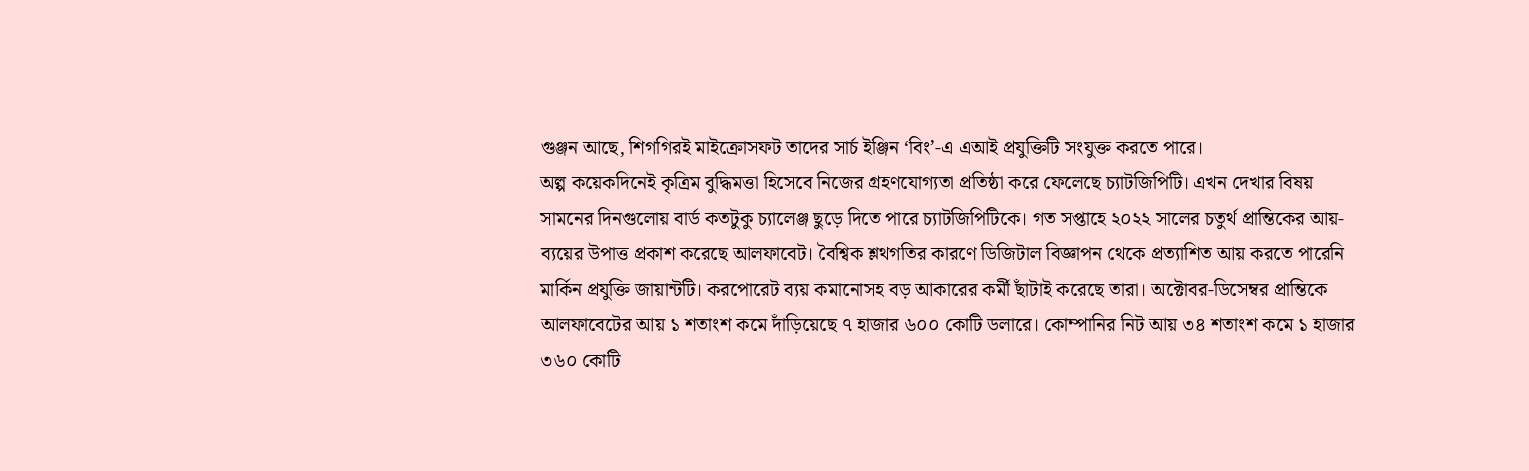গুঞ্জন আছে, শিগগিরই মাইক্রোসফট তাদের সার্চ ইঞ্জিন ‘বিং’-এ এআই প্রযুক্তিটি সংযুক্ত করতে পারে।
অল্প কয়েকদিনেই কৃত্রিম বুদ্ধিমত্তা হিসেবে নিজের গ্রহণযোগ্যতা প্রতিষ্ঠা করে ফেলেছে চ্যাটজিপিটি। এখন দেখার বিষয় সামনের দিনগুলোয় বার্ড কতটুকু চ্যালেঞ্জ ছুড়ে দিতে পারে চ্যাটজিপিটিকে। গত সপ্তাহে ২০২২ সালের চতুর্থ প্রান্তিকের আয়-ব্যয়ের উপাত্ত প্রকাশ করেছে আলফাবেট। বৈশ্বিক শ্লথগতির কারণে ডিজিটাল বিজ্ঞাপন থেকে প্রত্যাশিত আয় করতে পারেনি মার্কিন প্রযুক্তি জায়ান্টটি। করপোরেট ব্যয় কমানোসহ বড় আকারের কর্মী ছাঁটাই করেছে তারা। অক্টোবর-ডিসেম্বর প্রান্তিকে আলফাবেটের আয় ১ শতাংশ কমে দাঁড়িয়েছে ৭ হাজার ৬০০ কোটি ডলারে। কোম্পানির নিট আয় ৩৪ শতাংশ কমে ১ হাজার ৩৬০ কোটি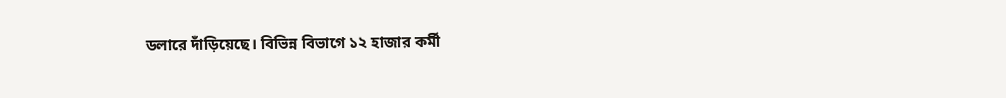ডলারে দাঁড়িয়েছে। বিভিন্ন বিভাগে ১২ হাজার কর্মী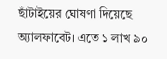ছাঁটাইয়ের ঘোষণা দিয়েছে অ্যালফাবেট। এতে ১ লাখ ৯০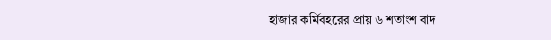হাজার কর্মিবহরের প্রায় ৬ শতাংশ বাদ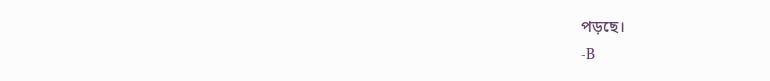পড়ছে।
-B